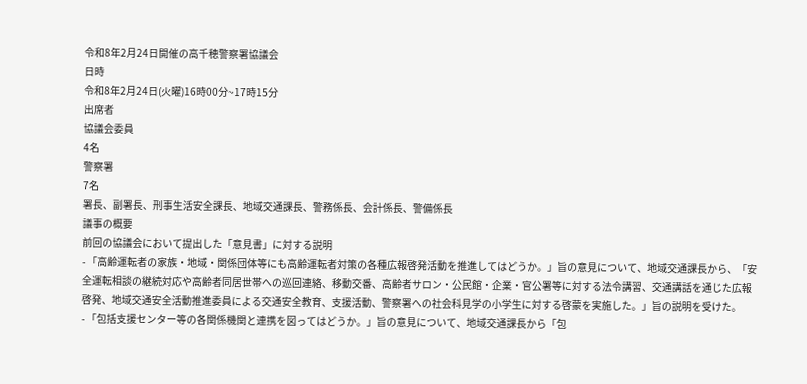令和8年2月24日開催の高千穂警察署協議会
日時
令和8年2月24日(火曜)16時00分~17時15分
出席者
協議会委員
4名
警察署
7名
署長、副署長、刑事生活安全課長、地域交通課長、警務係長、会計係長、警備係長
議事の概要
前回の協議会において提出した「意見書」に対する説明
- 「高齢運転者の家族・地域・関係団体等にも高齢運転者対策の各種広報啓発活動を推進してはどうか。」旨の意見について、地域交通課長から、「安全運転相談の継続対応や高齢者同居世帯への巡回連絡、移動交番、高齢者サロン・公民館・企業・官公署等に対する法令講習、交通講話を通じた広報啓発、地域交通安全活動推進委員による交通安全教育、支援活動、警察署への社会科見学の小学生に対する啓蒙を実施した。」旨の説明を受けた。
- 「包括支援センター等の各関係機関と連携を図ってはどうか。」旨の意見について、地域交通課長から「包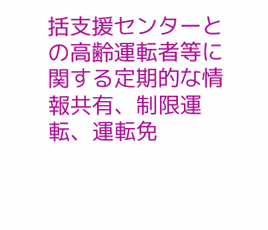括支援センターとの高齢運転者等に関する定期的な情報共有、制限運転、運転免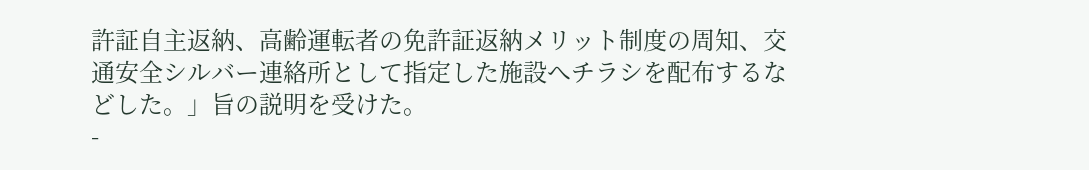許証自主返納、高齢運転者の免許証返納メリット制度の周知、交通安全シルバー連絡所として指定した施設へチラシを配布するなどした。」旨の説明を受けた。
-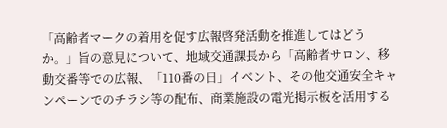「高齢者マークの着用を促す広報啓発活動を推進してはどうか。」旨の意見について、地域交通課長から「高齢者サロン、移動交番等での広報、「110番の日」イベント、その他交通安全キャンペーンでのチラシ等の配布、商業施設の電光掲示板を活用する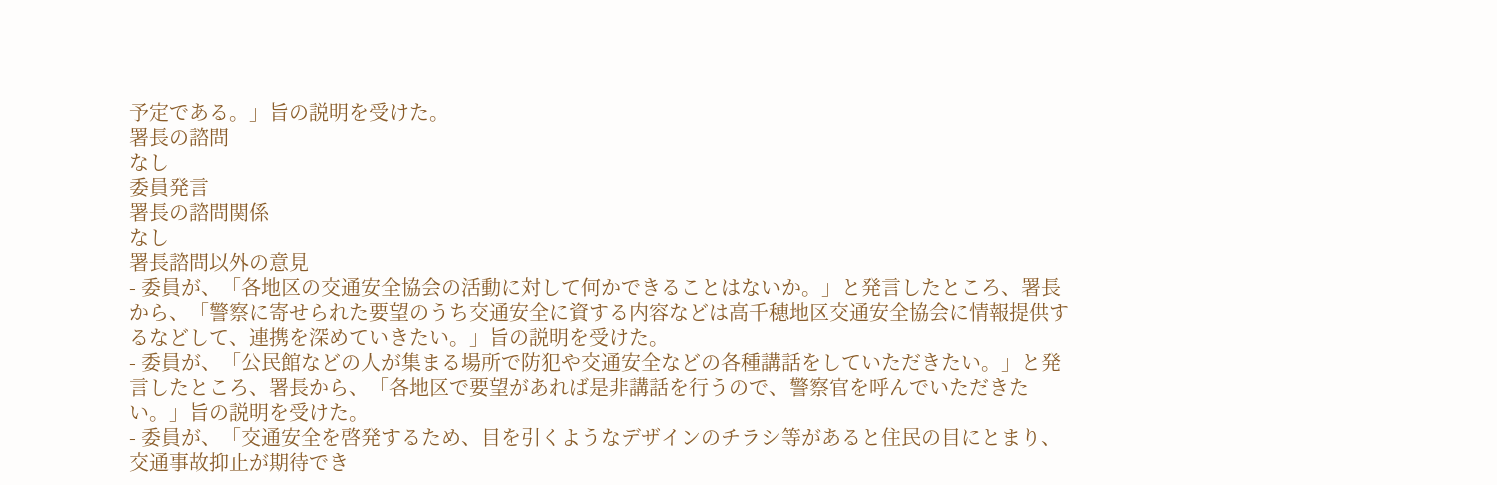予定である。」旨の説明を受けた。
署長の諮問
なし
委員発言
署長の諮問関係
なし
署長諮問以外の意見
- 委員が、「各地区の交通安全協会の活動に対して何かできることはないか。」と発言したところ、署長から、「警察に寄せられた要望のうち交通安全に資する内容などは高千穂地区交通安全協会に情報提供するなどして、連携を深めていきたい。」旨の説明を受けた。
- 委員が、「公民館などの人が集まる場所で防犯や交通安全などの各種講話をしていただきたい。」と発言したところ、署長から、「各地区で要望があれば是非講話を行うので、警察官を呼んでいただきたい。」旨の説明を受けた。
- 委員が、「交通安全を啓発するため、目を引くようなデザインのチラシ等があると住民の目にとまり、交通事故抑止が期待でき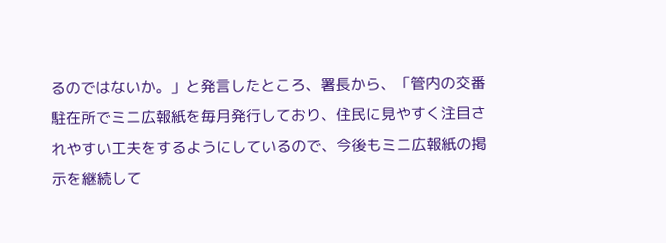るのではないか。」と発言したところ、署長から、「管内の交番駐在所でミニ広報紙を毎月発行しており、住民に見やすく注目されやすい工夫をするようにしているので、今後もミニ広報紙の掲示を継続して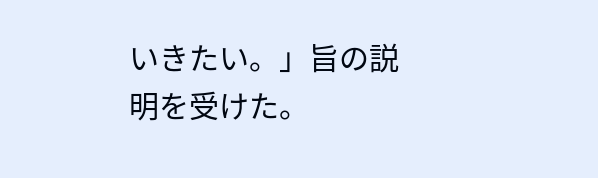いきたい。」旨の説明を受けた。